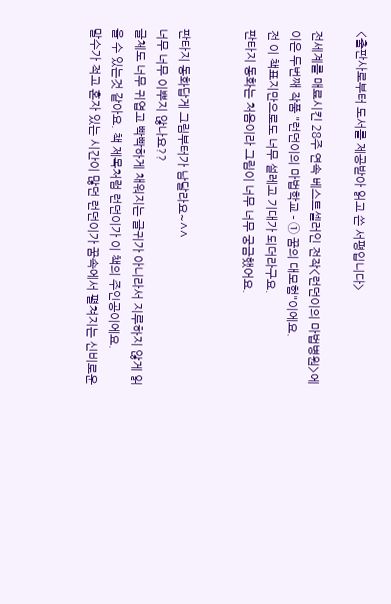<출판사로부터 도서를 제공받아 읽고 쓴 서평입니다>

전세계를 매료시킨 28주 연속 베스트셀러인 전작<런던이의 마법병원>에 이은 두번째 작품 "런던이의 마법학교 - ① 꿈의 대모험"이에요.
전 이 책표지만으로도 너무 설레고 기대가 되더라구요.
판타지 동화는 처음이라 그림이 너무 너무 궁금했어요.


판타지 동화답게 그림부터가 남달라요~^^
너무 너무 이뿌지 않나요??
글체도 너무 귀엽고 빡빡하게 채워지는 글귀가 아니라서 지루하지 않게 읽을 수 있는것 같아요. 책 제목처럼 런던이가 이 책의 주인공이에요.
말수가 적고 혼자 있는 시간이 많던 런던이가 꿈속에서 펼쳐지는 신비로운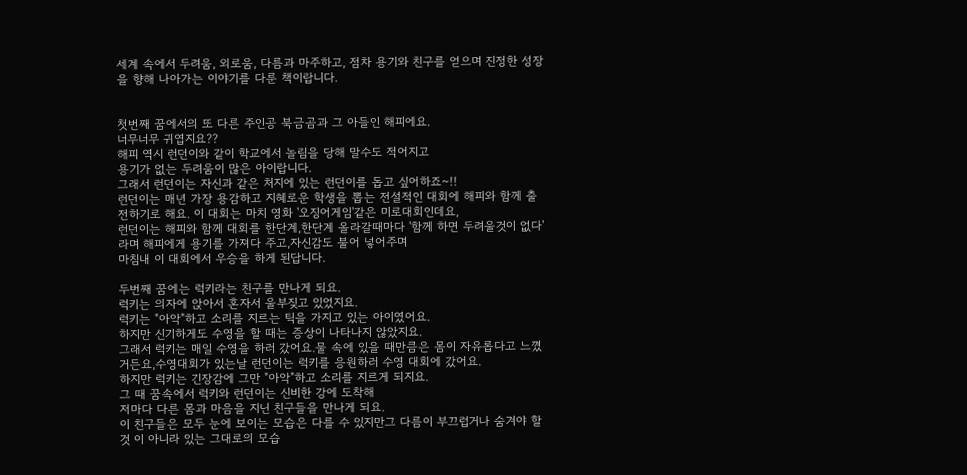세계 속에서 두려움, 외로움, 다름과 마주하고, 점차 용기와 친구를 얻으며 진정한 성장을 향해 나아가는 이야기를 다룬 책이랍니다.


첫번째 꿈에서의 또 다른 주인공 북금곰과 그 아들인 해피에요.
너무너무 귀엽지요??
해피 역시 런던이와 같이 학교에서 놀림을 당해 말수도 적어지고
용기가 없는 두려움이 많은 아이랍니다.
그래서 런던이는 자신과 같은 처지에 있는 런던이를 돕고 싶어하죠~!!
런던이는 매년 가장 용감하고 지혜로운 학생을 뽑는 전설적인 대회에 해피와 함께 출전하기로 해요. 이 대회는 마치 영화 '오징어게임'같은 미로대회인데요,
런던이는 해피와 함께 대회를 한단계,한단계 올라갈때마다 '함께 하면 두려울것이 없다'라며 해피에게 용기를 가져다 주고,자신감도 불어 넣어주며
마침내 이 대회에서 우승을 하게 된답니다.

두번째 꿈에는 럭키라는 친구를 만나게 되요.
럭키는 의자에 앉아서 혼자서 울부짖고 있었지요.
럭키는 "아악"하고 소리를 지르는 틱을 가지고 있는 아이였어요.
하지만 신기하게도 수영을 할 때는 증상이 나타나지 않았지요.
그래서 럭키는 매일 수영을 하러 갔어요.물 속에 있을 때만큼은 몸이 자유롭다고 느꼈거든요,수영대회가 있는날 런던이는 럭키를 응원하러 수영 대회에 갔어요.
하지만 럭키는 긴장감에 그만 "아악"하고 소리를 지르게 되지요.
그 때 꿈속에서 럭키와 런던이는 신비한 강에 도착해
저마다 다른 몸과 마음을 지닌 친구들을 만나게 되요.
이 친구들은 모두 눈에 보이는 모습은 다를 수 있지만그 다름이 부끄럽거나 숨겨야 할것 이 아니라 있는 그대로의 모습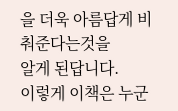을 더욱 아름답게 비춰준다는것을
알게 된답니다.
이렇게 이책은 누군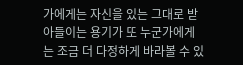가에게는 자신을 있는 그대로 받아들이는 용기가 또 누군가에게는 조금 더 다정하게 바라볼 수 있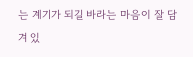는 계기가 되길 바라는 마음이 잘 담겨 있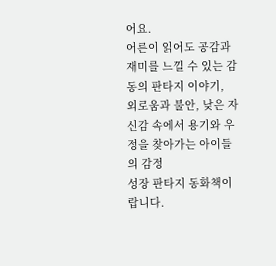어요.
어른이 읽어도 공감과 재미를 느낄 수 있는 감동의 판타지 이야기,
외로움과 불안, 낮은 자신감 속에서 용기와 우정을 찾아가는 아이들의 감정
성장 판타지 동화책이랍니다.